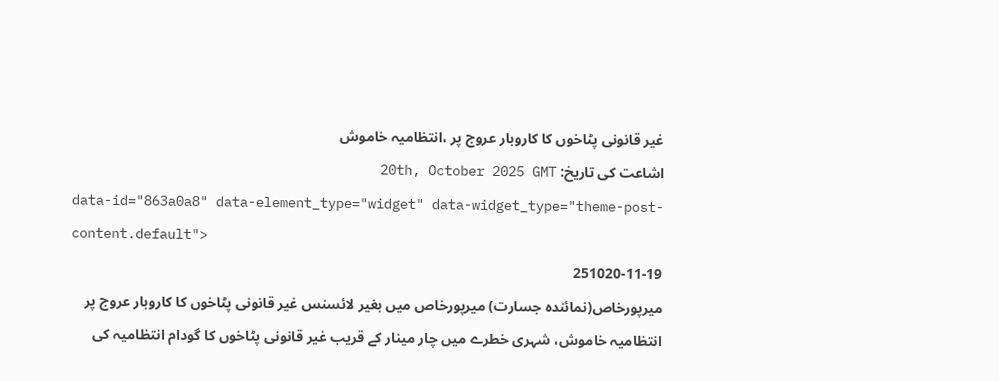غیر قانونی پٹاخوں کا کاروبار عروج پر ،انتظامیہ خاموش
اشاعت کی تاریخ: 20th, October 2025 GMT
data-id="863a0a8" data-element_type="widget" data-widget_type="theme-post-content.default">
251020-11-19
میرپورخاص(نمائندہ جسارت) میرپورخاص میں بغیر لائسنس غیر قانونی پٹاخوں کا کاروبار عروج پر انتظامیہ خاموش، شہری خطرے میں چار مینار کے قریب غیر قانونی پٹاخوں کا گودام انتظامیہ کی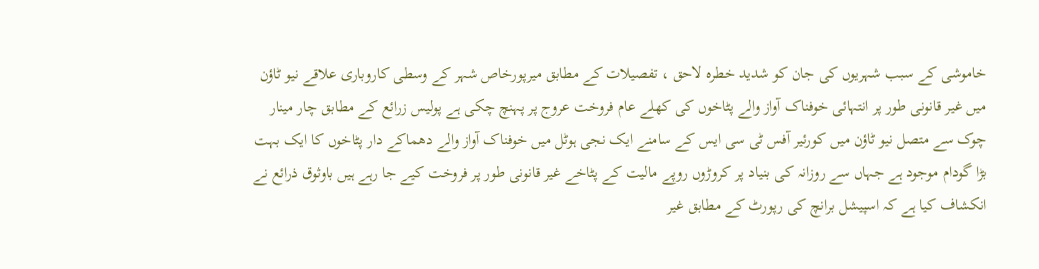خاموشی کے سبب شہریوں کی جان کو شدید خطرہ لاحق ، تفصیلات کے مطابق میرپورخاص شہر کے وسطی کاروباری علاقے نیو ٹاؤن میں غیر قانونی طور پر انتہائی خوفناک آواز والے پٹاخوں کی کھلے عام فروخت عروج پر پہنچ چکی ہے پولیس زرائع کے مطابق چار مینار چوک سے متصل نیو ٹاؤن میں کورئیر آفس ٹی سی ایس کے سامنے ایک نجی ہوٹل میں خوفناک آواز والے دھماکے دار پٹاخوں کا ایک بہت بڑا گودام موجود ہے جہاں سے روزانہ کی بنیاد پر کروڑوں روپے مالیت کے پٹاخے غیر قانونی طور پر فروخت کیے جا رہے ہیں باوثوق ذرائع نے انکشاف کیا ہے کہ اسپیشل برانچ کی رپورٹ کے مطابق غیر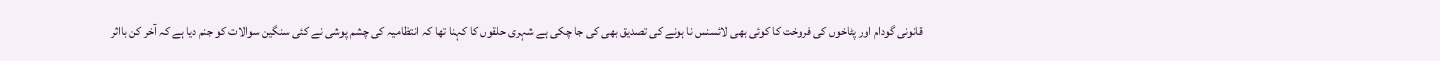قانونی گودام اور پٹاخوں کی فروخت کا کوئی بھی لائسنس نا ہونے کی تصدیق بھی کی جا چکی ہے شہری حلقوں کا کہنا تھا کہ انتظامیہ کی چشم پوشی نے کئی سنگین سوالات کو جنم دیا ہے کہ آخر کن بااثر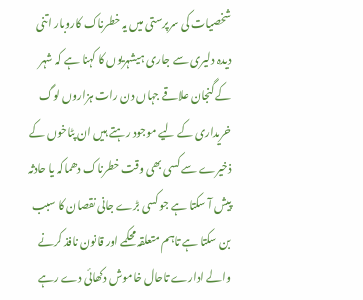شخصیات کی سرپرستی میں یہ خطرناک کاروبار اتنی دیدہ دلیری سے جاری ہیشہریوں کا کہنا ہے کہ شہر کے گنجان علاقے جہاں دن رات ہزاروں لوگ خریداری کے لیے موجود رہتے ہیں ان پٹاخوں کے ذخیرے سے کسی بھی وقت خطرناک دھماکہ یا حادثہ پیش آ سکتا ہے جو کسی بڑے جانی نقصان کا سبب بن سکتا ہے تاہم متعلقہ محکمے اور قانون نافذ کرنے والے ادارے تاحال خاموش دکھائی دے رہے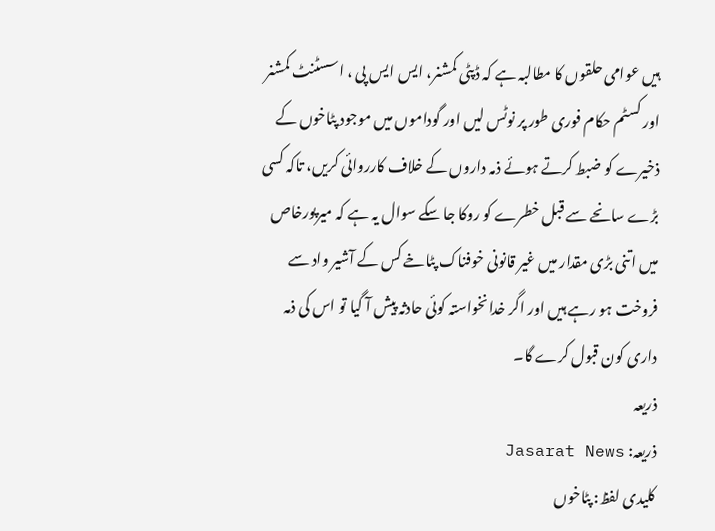ہیں عوامی حلقوں کا مطالبہ ہے کہ ڈپٹی کمشنر، ایس ایس پی ، اسسٹنٹ کمشنر اور کسٹم حکام فوری طور پر نوٹس لیں اور گوداموں میں موجود پٹاخوں کے ذخیرے کو ضبط کرتے ہوئے ذمہ داروں کے خلاف کارروائی کریں، تاکہ کسی بڑے سانحے سے قبل خطرے کو روکا جا سکے سوال یہ ہے کہ میرپورخاص میں اتنی بڑی مقدار میں غیر قانونی خوفناک پٹاخے کس کے آشیر واد سے فروخت ہو رہے ہیں اور اگر خدانخواستہ کوئی حادثہ پیش آ گیا تو اس کی ذمہ داری کون قبول کرے گا۔
ذریعہ
ذریعہ: Jasarat News
کلیدی لفظ: پٹاخوں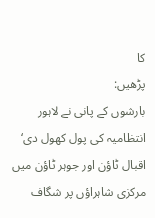کا
پڑھیں:
بارشوں کے پانی نے لاہور انتظامیہ کی پول کھول دی‘ اقبال ٹاؤن اور جوہر ٹاؤن میں مرکزی شاہراؤں پر شگاف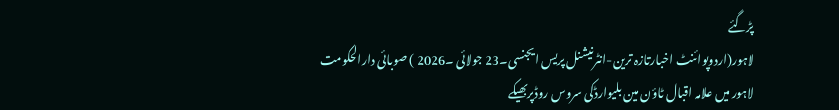پڑگئے
لاہور(اردوپوائنٹ اخبارتازہ ترین-انٹرنیشنل پریس ایجنسی۔23 جولائی ۔2026 ) صوبائی دارالحکومت لاہور میں علامہ اقبال ٹاؤن مین بلیوارڈکی سروس روڈپربھیکے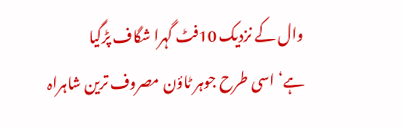وال کے نزدیک 10فٹ گہرا شگاف پڑگیا ہے‘اسی طرح جوہر ٹاؤن مصروف ترین شاہراہ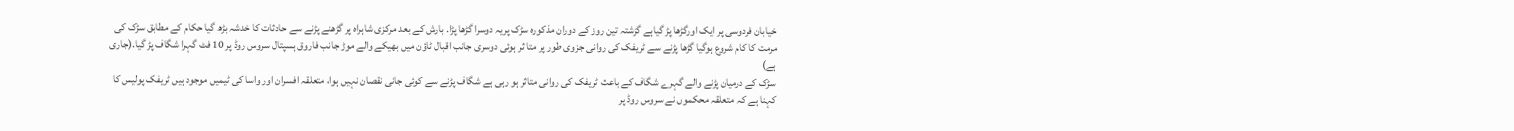خیابان فردوسی پر ایک اورگڑھا پڑ گیاہے گزشتہ تین روز کے دوران مذکورہ سڑک پریہ دوسرا گڑھا پڑا. بارش کے بعد مرکزی شاہراہ پر گڑھنے پڑنے سے حادثات کا خدشہ بڑھ گیا حکام کے مطابق سڑک کی مرمت کا کام شروع ہوگیا گڑھا پڑنے سے ٹریفک کی روانی جزوی طور پر متا ثر ہوئی دوسری جانب اقبال ٹاؤن میں بھیکے والے موڑ جانب فاروق ہسپتال سروس روڈ پر 10 فٹ گہرا شگاف پڑ گیا.(جاری ہے)
سڑک کے درمیان پڑنے والے گہرے شگاف کے باعث ٹریفک کی روانی متاثر ہو رہی ہے شگاف پڑنے سے کوئی جانی نقصان نہیں ہوا، متعلقہ افسران اور واسا کی ٹیمیں موجود ہیں ٹریفک پولیس کا کہنا ہے کہ متعلقہ محکموں نے سروس روڈ پر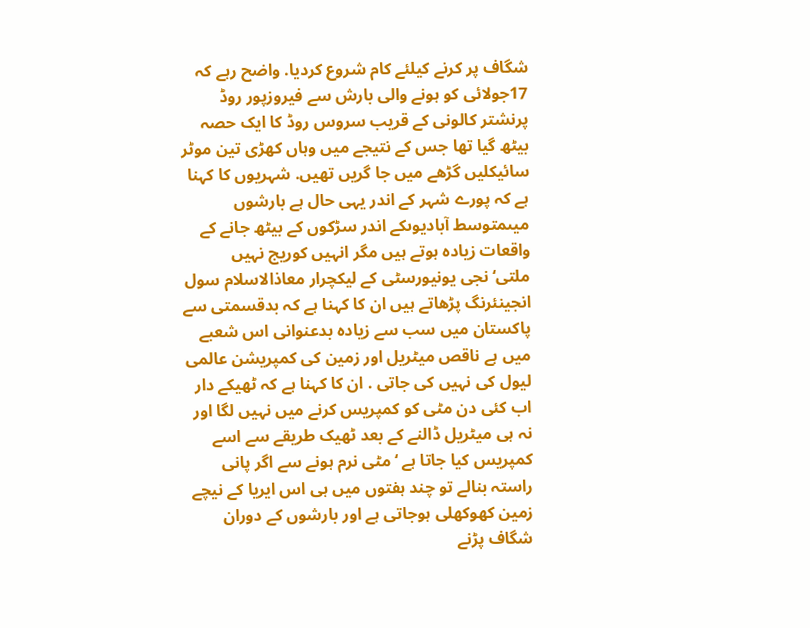شگاف پر کرنے کیلئے کام شروع کردیا. واضح رہے کہ 17جولائی کو ہونے والی بارش سے فیروزپور روڈ پرنشتر کالونی کے قریب سروس روڈ کا ایک حصہ بیٹھ گیا تھا جس کے نتیجے میں وہاں کھڑی تین موٹر سائیکلیں گڑھے میں جا گریں تھیں. شہریوں کا کہنا ہے کہ پورے شہر کے اندر یہی حال ہے بارشوں میںمتوسط آبادیوںکے اندر سڑکوں کے بیٹھ جانے کے واقعات زیادہ ہوتے ہیں مگر انہیں کوریج نہیں ملتی‘نجی یونیورسٹی کے لیکچرار معاذالاسلام سول انجینئرنگ پڑھاتے ہیں ان کا کہنا ہے کہ بدقسمتی سے پاکستان میں سب سے زیادہ بدعنوانی اس شعبے میں ہے ناقص میٹریل اور زمین کی کمپریشن عالمی لیول کی نہیں کی جاتی . ان کا کہنا ہے کہ ٹھیکے دار اب کئی دن مٹی کو کمپریس کرنے میں نہیں لگا اور نہ ہی میٹریل ڈالنے کے بعد ٹھیک طریقے سے اسے کمپریس کیا جاتا ہے ‘مٹی نرم ہونے سے اگر پانی راستہ بنالے تو چند ہفتوں میں ہی اس ایریا کے نیچے زمین کھوکھلی ہوجاتی ہے اور بارشوں کے دوران شگاف پڑنے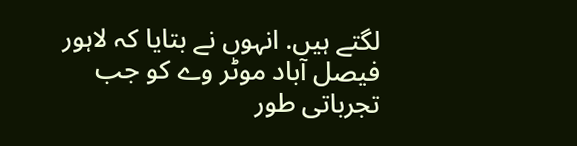لگتے ہیں. انہوں نے بتایا کہ لاہور فیصل آباد موٹر وے کو جب تجرباتی طور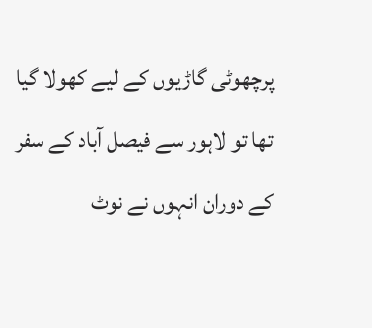پرچھوٹی گاڑیوں کے لیے کھولا گیا تھا تو لاہور سے فیصل آباد کے سفر کے دوران انہوں نے نوٹ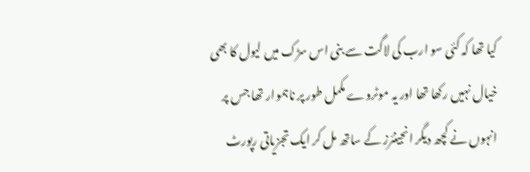کیا تھا کہ کئی سو ارب کی لاگت سے بنی اس سڑک میں لیول کا بھی خیال نہیں رکھا تھا اور یہ موٹروے مکمل طور پر ناہموار تھا جس پر انہوں نے کچھ دیگر انجینئرز کے ساتھ مل کر ایک تجزیاتی رپورٹ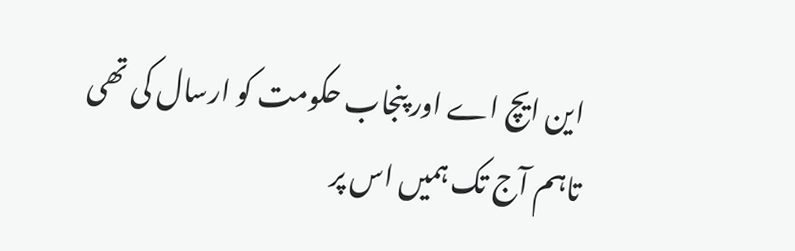این ایچ اے اور پنجاب حکومت کو ارسال کی تھی تاہم آج تک ہمیں اس پر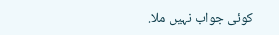کوئی جواب نہیں ملا.